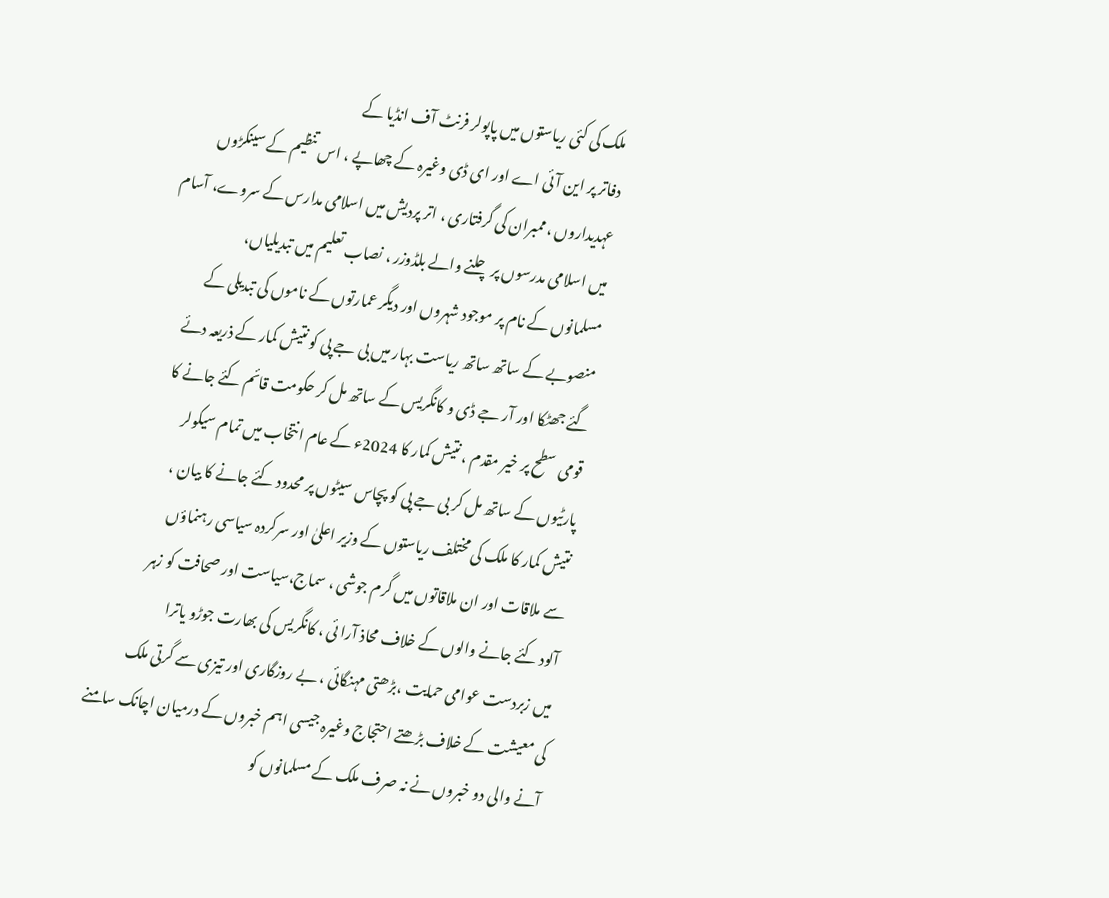ملک کی کئی ریاستوں میں پاپولر فرنٹ آف انڈیا کے
دفاتر پر این آئی اے اور ای ڈی وغیرہ کے چھاپے ، اس تنظیم کے سینکڑوں
عہدیداروں ،ممبران کی گرفتاری ، اتر پردیش میں اسلامی مدارس کے سروے، آسام
میں اسلامی مدرسوں پر چلنے والے بلڈوزر ، نصاب تعلیم میں تبدیلیاں،
مسلمانوں کے نام پر موجود شہروں اور دیگر عمارتوں کے ناموں کی تبدیلی کے
منصوبے کے ساتھ ساتھ ریاست بہار میں بی جے پی کو نتیش کمار کے ذریعہ دئے
گئے جھٹکا اور آر جے ڈی و کانگریس کے ساتھ مل کر حکومت قائم کئے جانے کا
قومی سطح پر خیر مقدم ، نتیش کمار کا 2024ء کے عام انتخاب میں تمام سیکولر
پارٹیوں کے ساتھ مل کر بی جے پی کو پچاس سیٹوں پر محدود کئے جانے کا بیان ،
نتیش کمار کا ملک کی مختلف ریاستوں کے وزیر اعلیٰ اور سرکردہ سیاسی رہنماؤں
سے ملاقات اور ان ملاقاتوں میں گرم جوشی ، سماج،سیاست اور صحافت کو زہر
آلود کئے جانے والوں کے خلاف محاذ آرا ئی ، کانگریس کی بھارت جوڑو یاترا
میں زبردست عوامی حمایت ،بڑھتی مہنگائی ، بے روزگاری اور تیزی سے گرتی ملک
کی معیشت کے خلاف بڑھتے احتجاج وغیرہ جیسی اہم خبروں کے درمیان اچانک سامنے
آنے والی دو خبروں نے نہ صرف ملک کے مسلمانوں کو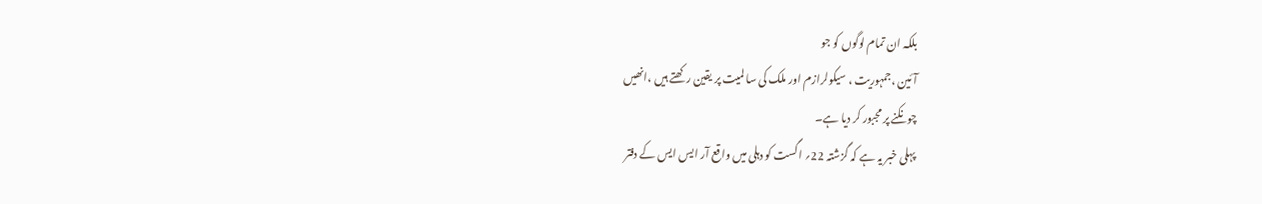بلکہ ان تمام لوگوں کو جو
آئین ،جمہوریت ، سیکولرازم اور ملک کی سا لمیت پر یقین رکھتے ہیں ،انھیں
چونکنے پر مجبور کر دیا ہے۔
پہلی خبر یہ ہے کہ گزشتہ 22؍ اگست کو دہلی میں واقع آر ایس ایس کے دفتر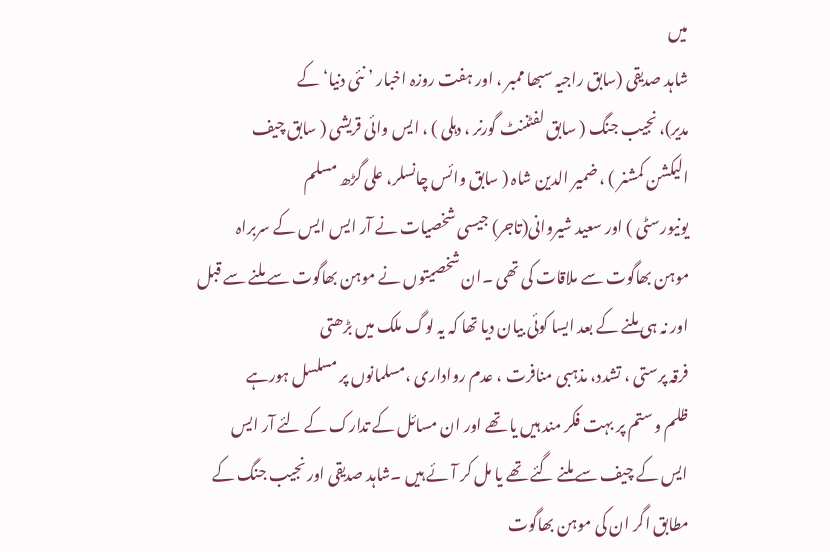میں
شاہد صدیقی (سابق راجیہ سبھا ممبر ، اور ہفت روزہ اخبار ’ نئی دنیا‘ کے
مدیر)، نجیب جنگ ( سابق لفٹننٹ گورنر ، دہلی ) ، ایس وائی قریشی ( سابق چیف
الیکشن کمشنر ) ، ضمیر الدین شاہ ( سابق وائس چانسلر، علی گڑھ مسلم
یونیورسٹی ) اور سعید شیروانی(تاجر) جیسی شخصیات نے آر ایس ایس کے سربراہ
موہن بھاگوت سے ملاقات کی تھی ۔ان شخصیتوں نے موہن بھاگوت سے ملنے سے قبل
اور نہ ہی ملنے کے بعد ایسا کوئی بیان دیا تھا کہ یہ لوگ ملک میں بڑھتی
فرقہ پرستی ، تشدد، مذہبی منافرت ، عدم رواداری ،مسلمانوں پر مسلسل ہورہے
ظلم و ستم پر بہت فکر مند ہیں یا تھے اور ان مسائل کے تدارک کے لئے آر ایس
ایس کے چیف سے ملنے گئے تھے یا مل کر آئے ہیں ۔شاہد صدیقی اور نجیب جنگ کے
مطابق اگر ان کی موہن بھاگوت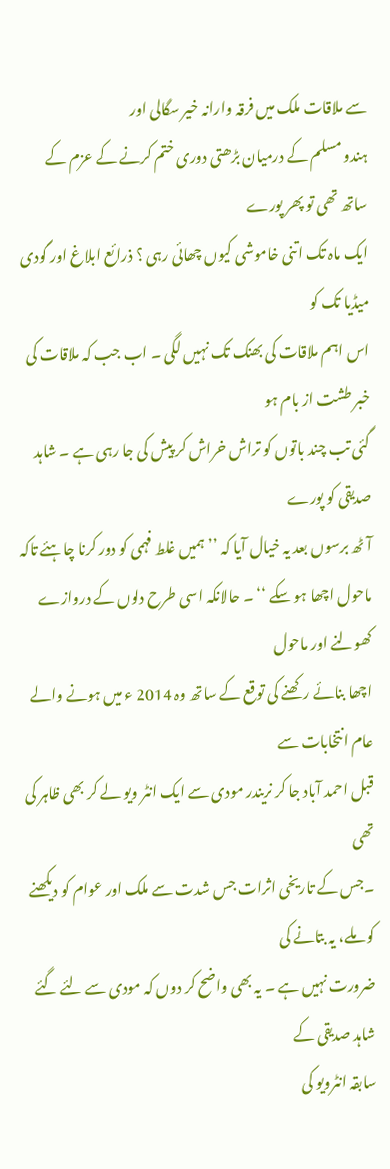سے ملاقات ملک میں فرقہ وارانہ خیر سگالی اور
ہندو مسلم کے درمیان بڑھتی دوری ختم کرنے کے عزم کے ساتھ تھی تو پھر پورے
ایک ماہ تک اتنی خاموشی کیوں چھائی رہی ؟ ذرائع ابلاغ اور گودی میڈیا تک کو
اس اہم ملاقات کی بھنک تک نہیں لگی ۔ اب جب کہ ملاقات کی خبر طشت از بام ہو
گئی تب چند باتوں کو تراش خراش کر پیش کی جا رہی ہے ۔ شاہد صدیقی کو پورے
آٹھ برسوں بعد یہ خیال آیا کہ ’’ہمیں غلط فہمی کو دور کرنا چاہئے تاکہ
ماحول اچھا ہو سکے ‘‘ ۔ حالانکہ اسی طرح دلوں کے دروازے کھولنے اور ماحول
اچھا بنائے رکھنے کی توقع کے ساتھ وہ 2014 ء میں ہونے والے عام انتخابات سے
قبل احمد آباد جا کر نریندر مودی سے ایک انٹر ویو لے کر بھی ظاہر کی تھی
۔جس کے تاریخی اثرات جس شدت سے ملک اور عوام کو دیکھنے کو ملے، یہ بتانے کی
ضرورت نہیں ہے ۔ یہ بھی واضح کر دوں کہ مودی سے لئے گئے شاہد صدیقی کے
سابقہ انٹرویو کی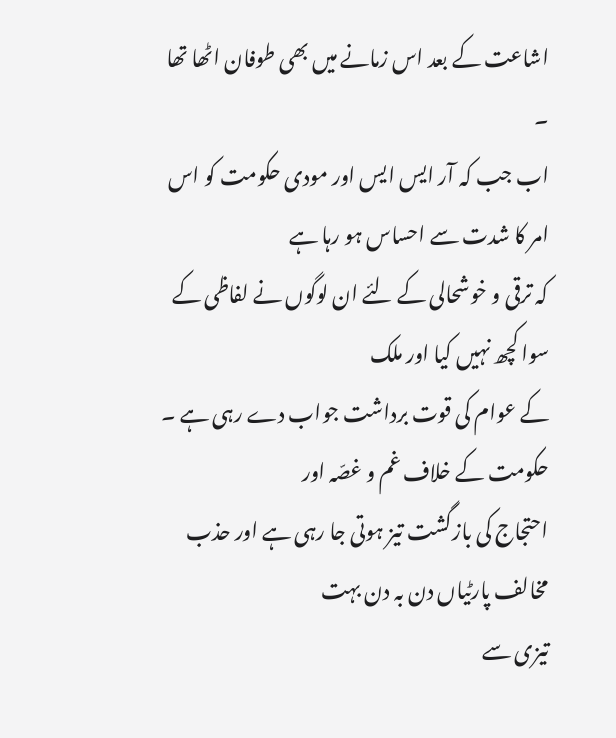اشاعت کے بعد اس زمانے میں بھی طوفان اٹھا تھا ۔
اب جب کہ آر ایس ایس اور مودی حکومت کو اس امر کا شدت سے احساس ہو رہا ہے
کہ ترقی و خوشحالی کے لئے ان لوگوں نے لفاظی کے سوا کچھ نہیں کیا اور ملک
کے عوام کی قوت برداشت جواب دے رہی ہے ۔ حکومت کے خلاف غم و غصّہ اور
احتجاج کی بازگشت تیز ہوتی جا رہی ہے اور حذب مخالف پارٹیاں دن بہ دن بہت
تیزی سے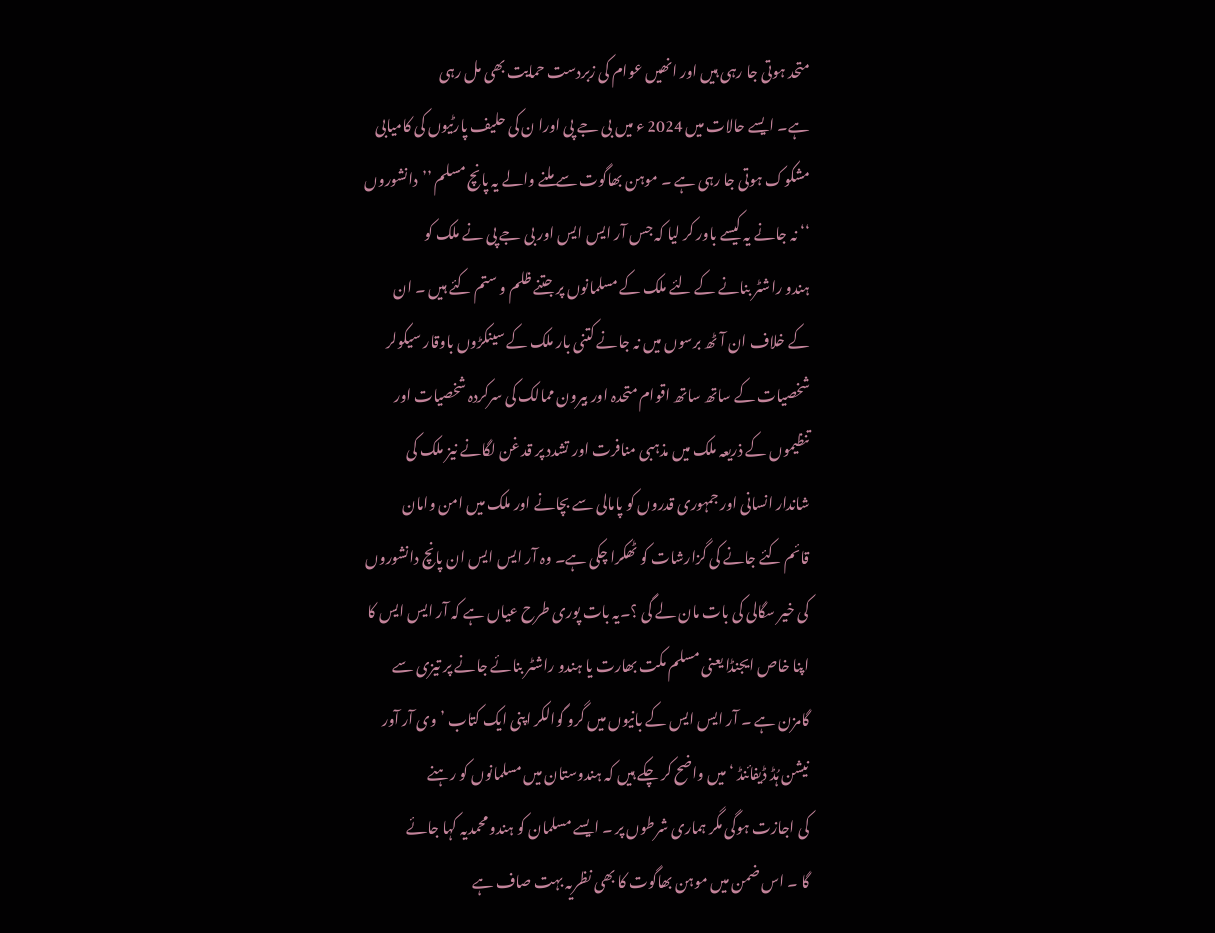متحد ہوتی جا رہی ہیں اور انھیں عوام کی زبردست حمایت بھی مل رہی
ہے۔ ایسے حالات میں 2024 ء میں بی جے پی اورا ن کی حلیف پارٹیوں کی کامیابی
مشکوک ہوتی جا رہی ہے ۔ موہن بھاگوت سے ملنے والے یہ پانچ مسلم ’’دانشوروں
‘‘ نہ جانے یہ کیسے باور کر لیا کہ جس آر ایس ایس اور بی جے پی نے ملک کو
ہندو راشٹر بنانے کے لئے ملک کے مسلمانوں پر جتنے ظلم و ستم کئے ہیں ۔ ان
کے خلاف ان آٹھ برسوں میں نہ جانے کتنی بار ملک کے سینکڑوں باوقار سیکولر
شخصیات کے ساتھ ساتھ اقوام متحدہ اور بیرون ممالک کی سرکردہ شخصیات اور
تنظیموں کے ذریعہ ملک میں مذہبی منافرت اور تشدد پر قد غن لگانے نیز ملک کی
شاندار انسانی اور جمہوری قدروں کو پامالی سے بچانے اور ملک میں امن وامان
قائم کئے جانے کی گزارشات کو ٹھکرا چکی ہے۔ وہ آر ایس ایس ان پانچ دانشوروں
کی خیر سگالی کی بات مان لے گی ؟۔یہ بات پوری طرح عیاں ہے کہ آر ایس ایس کا
اپنا خاص ایجنڈا یعنی مسلم مکت بھارت یا ہندو راشٹر بنائے جانے پر تیزی سے
گامزن ہے ۔ آر ایس ایس کے بانیوں میں گرو گوالکر اپنی ایک کتاب ’وی آر آور
نیشن ہُڈ ڈیفائنڈ ‘ میں واضح کر چکے ہیں کہ ہندوستان میں مسلمانوں کو رہنے
کی اجازت ہوگی مگر ہماری شرطوں پر ۔ ایسے مسلمان کو ہندو محمدیہ کہا جائے
گا ۔ اس ضمن میں موہن بھاگوت کا بھی نظریہ بہت صاف ہے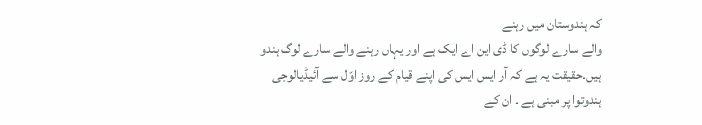کہ ہندوستان میں رہنے
والے سارے لوگوں کا ڈی این اے ایک ہے اور یہاں رہنے والے سارے لوگ ہندو
ہیں۔حقیقت یہ ہے کہ آر ایس ایس کی اپنے قیام کے روز اوّل سے آئیڈیالوجی
ہندوتوا پر مبنی ہے ۔ ان کے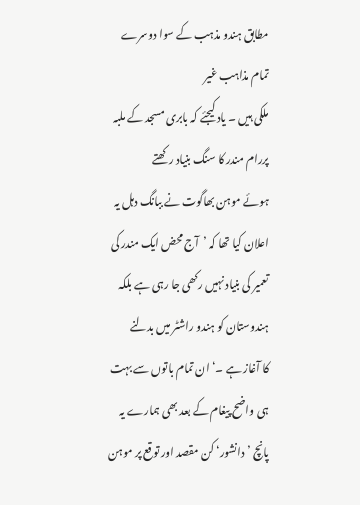مطابق ہندو مذہب کے سوا دوسرے تمام مذاہب غیر
ملکی ہیں ۔ یاد کیجئے کہ بابری مسجد کے ملبہ پررام مندر کا سنگ بنیاد رکھتے
ہوئے موہن بھاگوت نے ببانگ دہل یہ اعلان کیا تھا کہ ’آج محض ایک مندر کی
تعمیر کی بنیاد نہیں رکھی جا رہی ہے بلکہ ہندوستان کو ہندو راشٹر میں بدلنے
کا آغاز ہے ۔‘ ان تمام باتوں سے بہت ہی واضح پیغام کے بعد بھی ہمارے یہ
پانچ ’دانشور‘ کن مقصد اور توقع پر موہن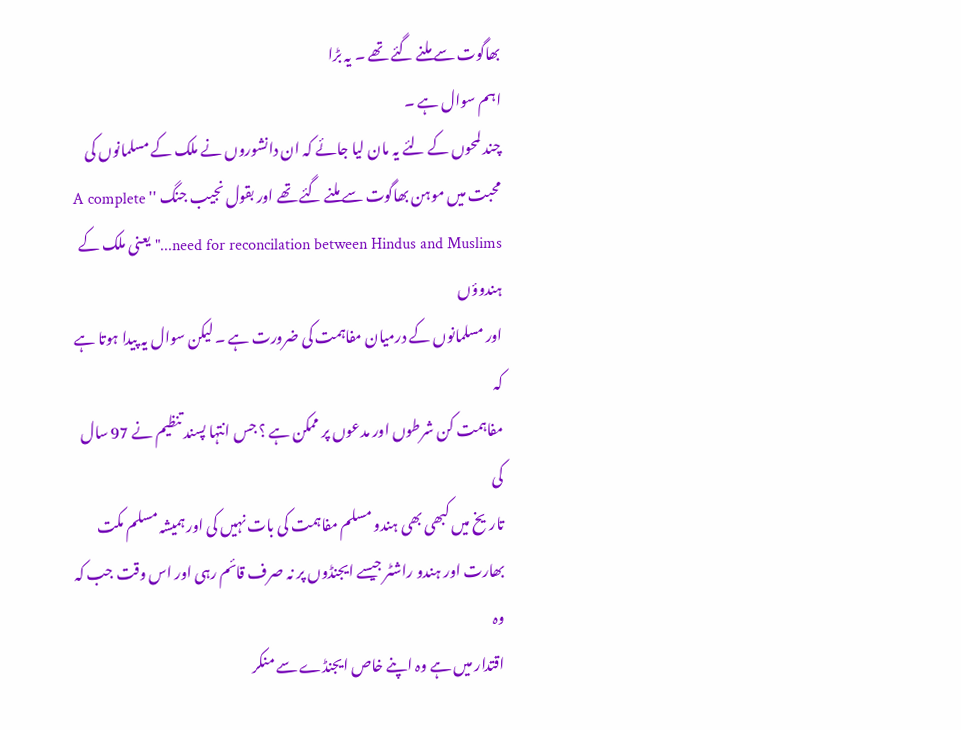بھاگوت سے ملنے گئے تھے ۔ یہ بڑا
اہم سوال ہے ۔
چند لمحوں کے لئے یہ مان لیا جائے کہ ان دانشوروں نے ملک کے مسلمانوں کی
محبت میں موہن بھاگوت سے ملنے گئے تھے اور بقول نجیب جنگ '' A complete
need for reconcilation between Hindus and Muslims..." یعنی ملک کے ہندوؤں
اور مسلمانوں کے درمیان مفاہمت کی ضرورت ہے ۔ لیکن سوال یہ پیدا ہوتا ہے کہ
مفاہمت کن شرطوں اور مدعوں پر ممکن ہے ؟ جس انتہا پسند تنظیم نے 97 سال کی
تاریخ میں کبھی بھی ہندو مسلم مفاہمت کی بات نہیں کی اور ہمیشہ مسلم مکت
بھارت اور ہندو راشٹر جیسے ایجنڈوں پر نہ صرف قائم رہی اور اس وقت جب کہ وہ
اقتدار میں ہے وہ اپنے خاص ایجنڈے سے منکر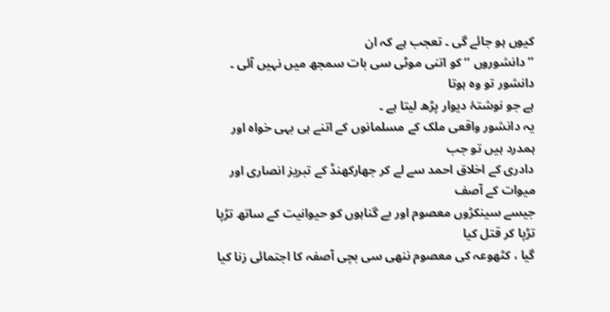کیوں ہو جائے گی ۔ تعجب ہے کہ ان
’’دانشوروں ‘‘ کو اتنی موٹی سی بات سمجھ میں نہیں آئی ۔ دانشور تو وہ ہوتا
ہے جو نوشتۂ دیوار پڑھ لیتا ہے ۔
یہ دانشور واقعی ملک کے مسلمانوں کے اتنے ہی بہی خواہ اور ہمدرد ہیں تو جب
دادری کے اخلاق احمد سے لے کر جھارکھنڈ کے تبریز انصاری اور میوات کے آصف
جیسے سینکڑوں معصوم اور بے گناہوں کو حیوانیت کے ساتھ تڑپا تڑپا کر قتل کیا
گیا ، کٹھوعہ کی معصوم ننھی سی بچی آصفہ کا اجتمائی زنا کیا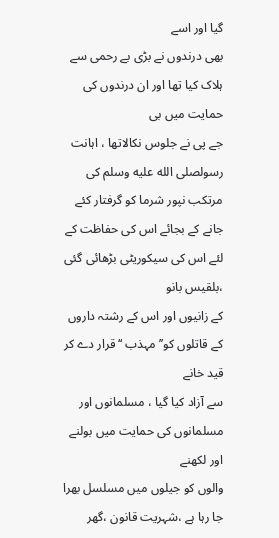گیا اور اسے
بھی درندوں نے بڑی بے رحمی سے ہلاک کیا تھا اور ان درندوں کی حمایت میں بی
جے پی نے جلوس نکالاتھا ، اہانت رسولصلى الله عليه وسلم کی مرتکب نپور شرما کو گرفتار کئے
جانے کے بجائے اس کی حفاظت کے لئے اس کی سیکوریٹی بڑھائی گئی ،بلقیس بانو
کے زانیوں اور اس کے رشتہ داروں کے قاتلوں کو’’ مہذب ‘‘قرار دے کر قید خانے
سے آزاد کیا گیا ، مسلمانوں اور مسلمانوں کی حمایت میں بولنے اور لکھنے
والوں کو جیلوں میں مسلسل بھرا جا رہا ہے ،شہریت قانون ،گھر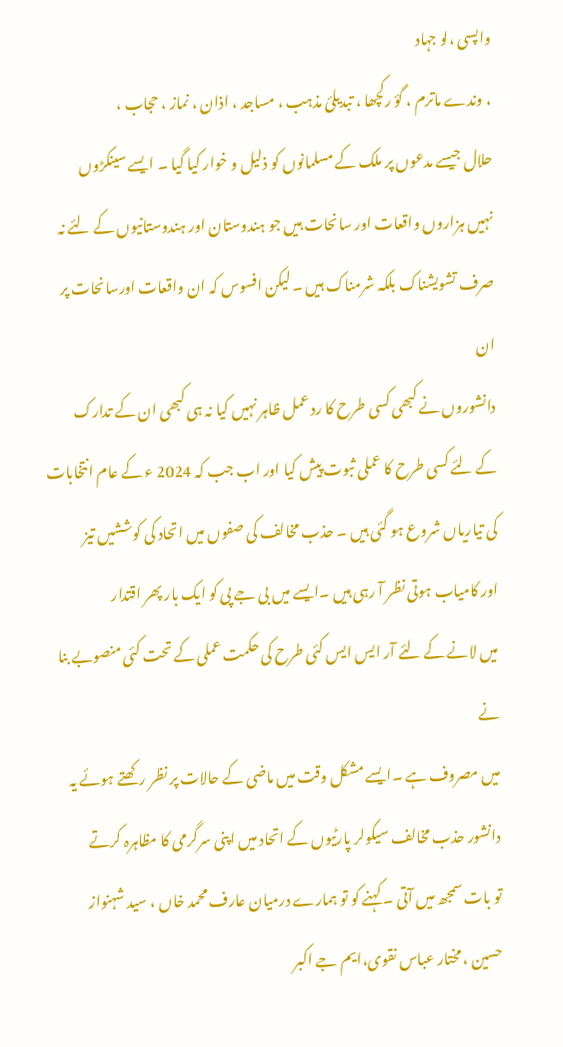واپسی ،لو جہاد
، وندے ماترم ، گؤ رکچھا ، تبدیلیٔ مذہب ، مساجد ، اذان ، نماز ، حجاب ،
حلال جیسے مدعوں پر ملک کے مسلمانوں کو ذلیل و خوار کیا گیا ۔ ایسے سینکڑوں
نہیں ہزاروں واقعات اور سانحات ہیں جو ہندوستان اور ہندوستانیوں کے لئے نہ
صرف تشویشناک بلکہ شرمناک ہیں ۔ لیکن افسوس کہ ان واقعات اورسانحات پر ان
دانشوروں نے کبھی کسی طرح کا رد عمل ظاہر نہیں کیا نہ ہی کبھی ان کے تدارک
کے لئے کسی طرح کا عملی ثبوت پیش کیا اور اب جب کہ 2024 ء کے عام انتخابات
کی تیاریاں شروع ہو گئی ہیں ۔ حذب مخالف کی صفوں میں اتحاد کی کوششیں تیز
اور کامیاب ہوتی نظر آ رہی ہیں ۔ایسے میں بی جے پی کو ایک بار پھر اقتدار
میں لانے کے لئے آر ایس ایس کئی طرح کی حکمت عملی کے تحت کئی منصوبے بنا نے
میں مصروف ہے ۔ایسے مشکل وقت میں ماضی کے حالات پر نظر رکھتے ہوئے یہ
دانشور حذب مخالف سیکولر پارٹیوں کے اتحاد میں اپنی سرگرمی کا مظاہرہ کرتے
تو بات سمجھ میں آتی ۔ کہنے کو تو ہمارے درمیان عارف محمد خاں ، سید شہنواز
حسین ، مختار عباس نقوی،ایم جے اکبر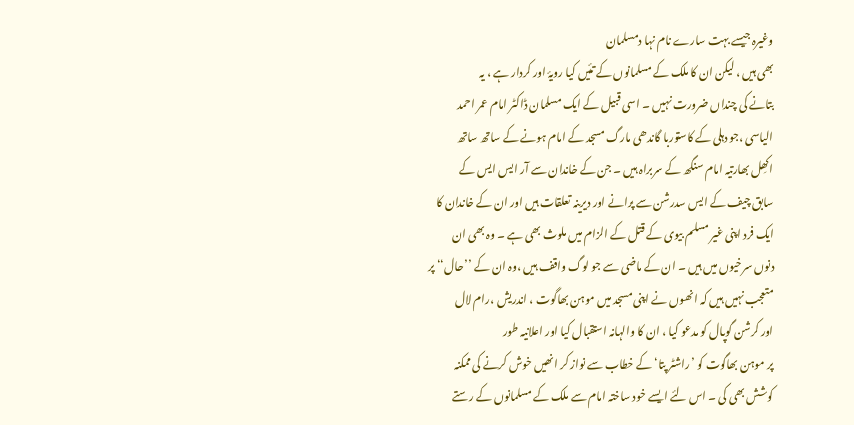وغیرہ جیسے بہت سارے نام نہا دمسلمان
بھی ہیں ، لیکن ان کا ملک کے مسلمانوں کے تئیں کیا رویۂ اور کردار ہے ، یہ
بتانے کی چنداں ضرورت نہیں ۔ اسی قبیل کے ایک مسلمان ڈاکٹر امام عمر احمد
الیاسی ،جو دہلی کے کاستوربا گاندھی مارگ مسجد کے امام ہونے کے ساتھ ساتھ
اکھِل بھارتیہ امام سنگھ کے سربراہ ہیں ۔ جن کے خاندان سے آر ایس ایس کے
سابق چیف کے ایس سدرشن سے پرانے اور دیرینہ تعلقات ہیں اور ان کے خاندان کا
ایک فرد اپنی غیر مسلم بیوی کے قتل کے الزام میں ملوث بھی ہے ۔ وہ بھی ان
دنوں سرخیوں میں ہیں ۔ ان کے ماضی سے جو لوگ واقف ہیں ،وہ ان کے ’’حال‘‘ پر
متعجب نہیں ہیں کہ انھوں نے اپنی مسجد میں موہن بھاگوت ، اندریش ،رام لال
اور کرشن گوپال کو مدعو کیا ، ان کا والہانہ استقبال کیا اور اعلانیہ طور
پر موہن بھاگوت کو ’راشٹر پتا‘ کے خطاب سے نواز کر انھیں خوش کرنے کی ممکنہ
کوشش بھی کی ۔ اس لئے ایسے خود ساختہ امام سے ملک کے مسلمانوں کے رستے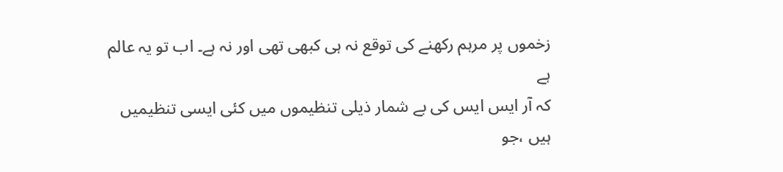زخموں پر مرہم رکھنے کی توقع نہ ہی کبھی تھی اور نہ ہے۔ اب تو یہ عالم ہے
کہ آر ایس ایس کی بے شمار ذیلی تنظیموں میں کئی ایسی تنظیمیں ہیں ،جو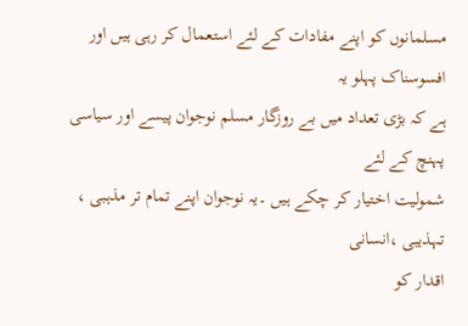مسلمانوں کو اپنے مفادات کے لئے استعمال کر رہی ہیں اور افسوسناک پہلو یہ
ہے کہ بڑی تعداد میں بے روزگار مسلم نوجوان پیسے اور سیاسی پہنچ کے لئے
شمولیت اختیار کر چکے ہیں ۔یہ نوجوان اپنے تمام تر مذہبی ، تہذیبی ،انسانی
اقدار کو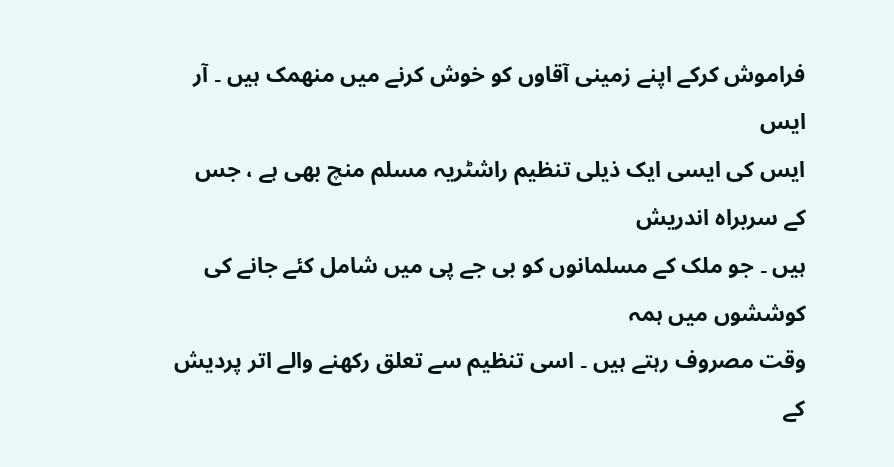فراموش کرکے اپنے زمینی آقاوں کو خوش کرنے میں منھمک ہیں ۔ آر ایس
ایس کی ایسی ایک ذیلی تنظیم راشٹریہ مسلم منچ بھی ہے ، جس کے سربراہ اندریش
ہیں ۔ جو ملک کے مسلمانوں کو بی جے پی میں شامل کئے جانے کی کوششوں میں ہمہ
وقت مصروف رہتے ہیں ۔ اسی تنظیم سے تعلق رکھنے والے اتر پردیش کے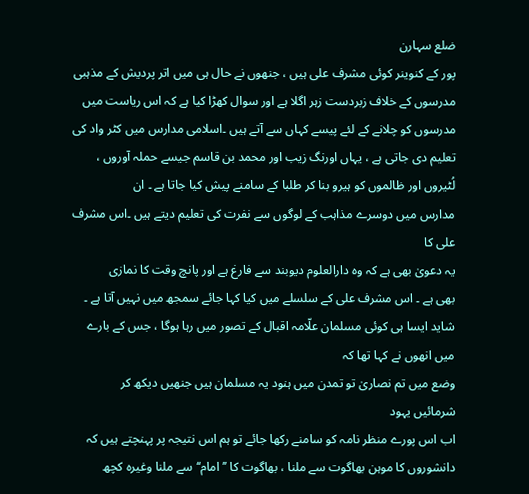ضلع سہارن
پور کے کنوینر کوئی مشرف علی ہیں ، جنھوں نے حال ہی میں اتر پردیش کے مذہبی
مدرسوں کے خلاف زبردست زہر اگلا ہے اور سوال کھڑا کیا ہے کہ اس ریاست میں
مدرسوں کو چلانے کے لئے پیسے کہاں سے آتے ہیں ۔اسلامی مدارس میں کٹر واد کی
تعلیم دی جاتی ہے ، یہاں اورنگ زیب اور محمد بن قاسم جیسے حملہ آوروں ،
لُٹیروں اور ظالموں کو ہیرو بنا کر طلبا کے سامنے پیش کیا جاتا ہے ۔ ان
مدارس میں دوسرے مذاہب کے لوگوں سے نفرت کی تعلیم دیتے ہیں ۔اس مشرف علی کا
یہ دعویٰ بھی ہے کہ وہ دارالعلوم دیوبند سے فارغ ہے اور پانچ وقت کا نمازی
بھی ہے ۔ اس مشرف علی کے سلسلے میں کیا کہا جائے سمجھ میں نہیں آتا ہے ۔
شاید ایسا ہی کوئی مسلمان علّامہ اقبال کے تصور میں رہا ہوگا ، جس کے بارے
میں انھوں نے کہا تھا کہ
وضع میں تم نصاریٰ تو تمدن میں ہنود یہ مسلمان ہیں جنھیں دیکھ کر
شرمائیں یہود
اب اس پورے منظر نامہ کو سامنے رکھا جائے تو ہم اس نتیجہ پر پہنچتے ہیں کہ
دانشوروں کا موہن بھاگوت سے ملنا ، بھاگوت کا ’’ امام‘‘ سے ملنا وغیرہ کچھ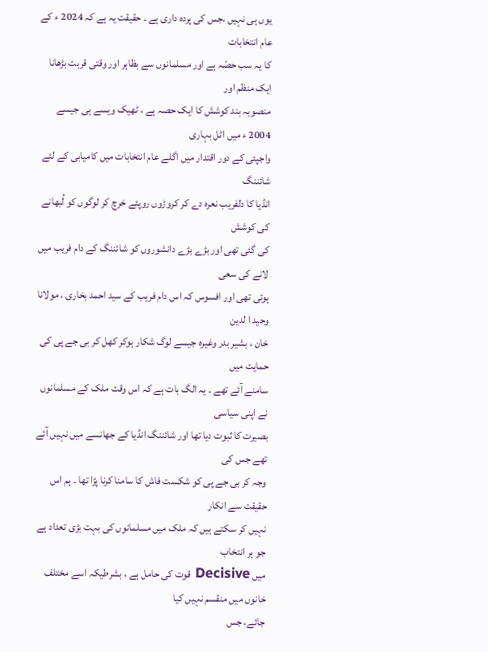یوں ہی نہیں ،جس کی پردہ داری ہے ۔ حقیقت یہ ہے کہ 2024 ء کے عام انتخابات
کا یہ سب حصّہ ہے اور مسلمانوں سے بظاہر اور وقتی قربت بڑھانا ایک منظم اور
منصوبہ بند کوشش کا ایک حصہ ہے ، ٹھیک ویسے ہی جیسے 2004 ء میں اٹل بہاری
واجپئی کے دور اقتدار میں اگلے عام انتخابات میں کامیابی کے لئے شائننگ
انڈیا کا دلفریب نعرہ دے کر کروڑوں روپئے خرچ کر لوگوں کو لُبھانے کی کوشش
کی گئی تھی اور بڑے بڑے دانشوروں کو شائننگ کے دام فریب میں لانے کی سعی
ہوئی تھی اور افسوس کہ اس دام فریب کے سید احمد بخاری ، مولانا وحید ا لدین
خان ، بشیر بدر وغیرہ جیسے لوگ شکار ہوکر کھل کر بی جے پی کی حمایت میں
سامنے آئے تھے ۔ یہ الگ بات ہے کہ اس وقت ملک کے مسلمانوں نے اپنی سیاسی
بصیرت کا ثبوت دیا تھا اور شائننگ انڈیا کے جھانسے میں نہیں آئے تھے جس کی
وجہ کر بی جے پی کو شکست فاش کا سامنا کرنا پڑا تھا ۔ ہم اس حقیقت سے انکار
نہیں کر سکتے ہیں کہ ملک میں مسلمانوں کی بہت بڑی تعداد ہے جو ہر انتخاب
میں Decisive قوت کی حامل ہے ، بشرطیکہ اسے مختلف خانوں میں منقسم نہیں کیا
جائے، جس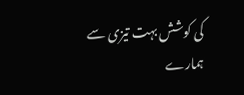کی کوشش بہت تیزی سے ہمارے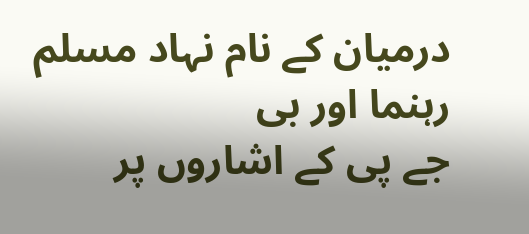درمیان کے نام نہاد مسلم رہنما اور بی
جے پی کے اشاروں پر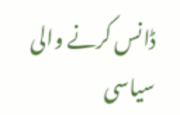ڈانس کرنے والی سیاسی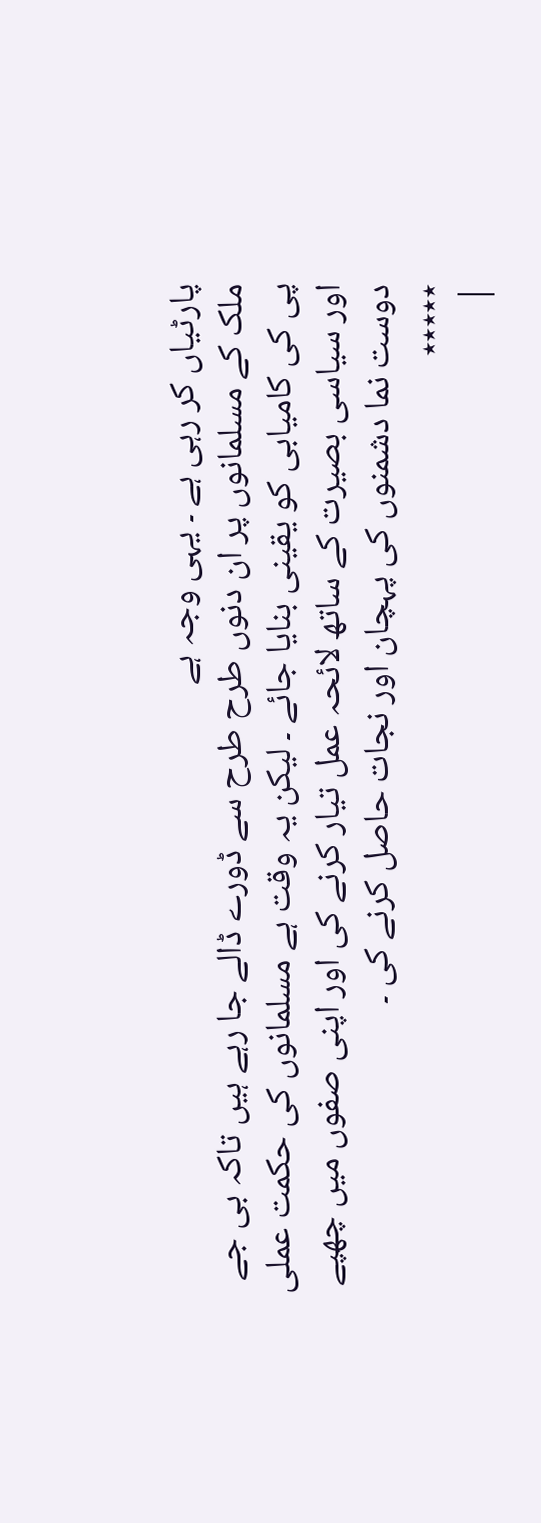پارٹیاں کر رہی ہے ۔ یہی وجہ ہے
ملک کے مسلمانوں پر ان دنوں طرح طرح سے ڈورے ڈالے جا رہے ہیں تاکہ بی جے
پی کی کامیابی کو یقینی بنایا جائے ۔ لیکن یہ وقت ہے مسلمانوں کی حکمت عملی
اور سیاسی بصیرت کے ساتھ لائحہ عمل تیار کرنے کی اور اپنی صفوں میں چھپے
دوست نما دشمنوں کی پہچان اور نجات حاصل کرنے کی ۔
٭٭٭٭٭
|